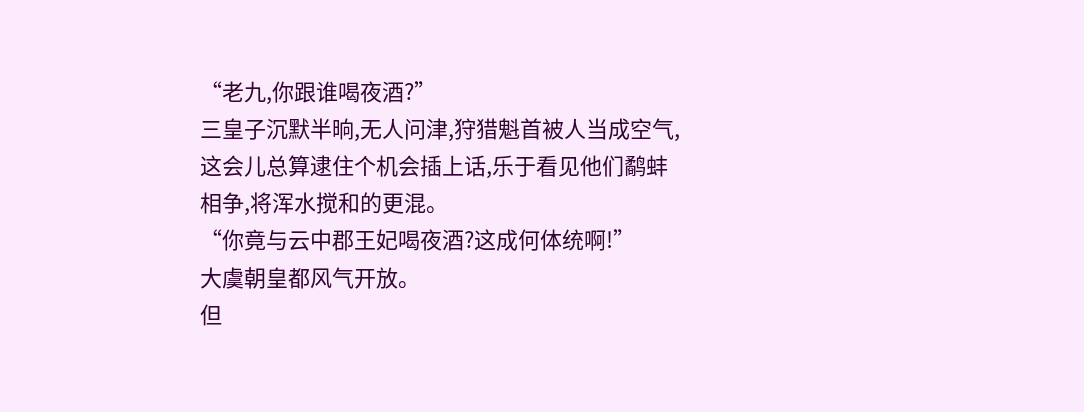“老九,你跟谁喝夜酒?”
三皇子沉默半晌,无人问津,狩猎魁首被人当成空气,这会儿总算逮住个机会插上话,乐于看见他们鹬蚌相争,将浑水搅和的更混。
“你竟与云中郡王妃喝夜酒?这成何体统啊!”
大虞朝皇都风气开放。
但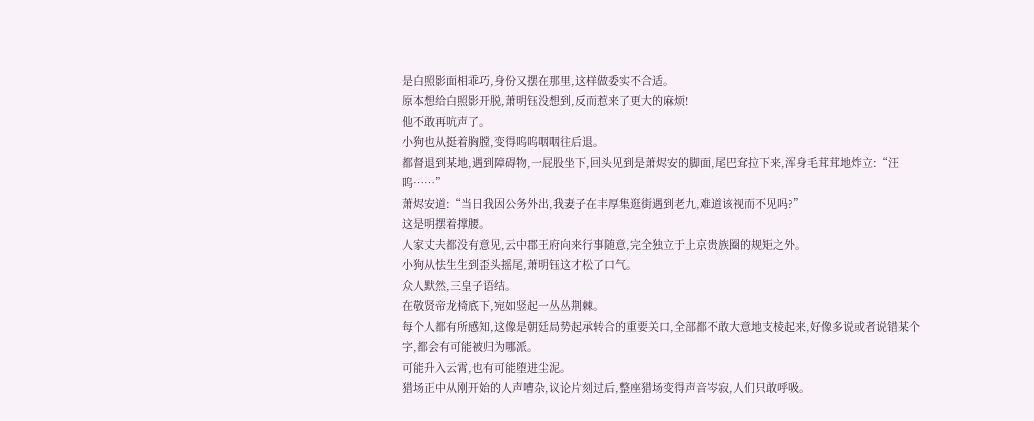是白照影面相乖巧,身份又摆在那里,这样做委实不合适。
原本想给白照影开脱,萧明钰没想到,反而惹来了更大的麻烦!
他不敢再吭声了。
小狗也从挺着胸膛,变得呜呜咽咽往后退。
都督退到某地,遇到障碍物,一屁股坐下,回头见到是萧烬安的脚面,尾巴耷拉下来,浑身毛茸茸地炸立:“汪呜……”
萧烬安道:“当日我因公务外出,我妻子在丰厚集逛街遇到老九,难道该视而不见吗?”
这是明摆着撑腰。
人家丈夫都没有意见,云中郡王府向来行事随意,完全独立于上京贵族圈的规矩之外。
小狗从怯生生到歪头摇尾,萧明钰这才松了口气。
众人默然,三皇子语结。
在敬贤帝龙椅底下,宛如竖起一丛丛荆棘。
每个人都有所感知,这像是朝廷局势起承转合的重要关口,全部都不敢大意地支棱起来,好像多说或者说错某个字,都会有可能被归为哪派。
可能升入云霄,也有可能堕进尘泥。
猎场正中从刚开始的人声嘈杂,议论片刻过后,整座猎场变得声音岑寂,人们只敢呼吸。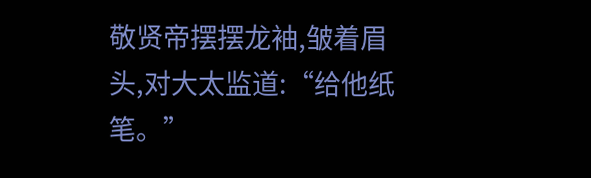敬贤帝摆摆龙袖,皱着眉头,对大太监道:“给他纸笔。”